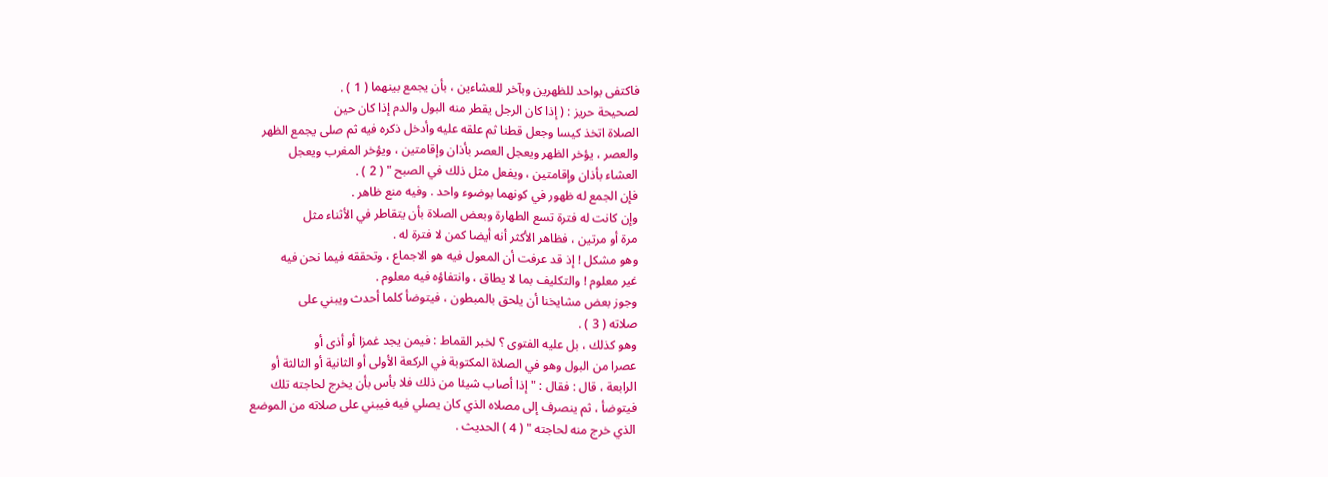فاكتفى بواحد للظهرين وبآخر للعشاءين ، بأن يجمع بينهما ( 1 ) .
لصحيحة حريز : ( إذا كان الرجل يقطر منه البول والدم إذا كان حين
الصلاة اتخذ كيسا وجعل قطنا ثم علقه عليه وأدخل ذكره فيه ثم صلى يجمع الظهر
والعصر ، يؤخر الظهر ويعجل العصر بأذان وإقامتين ، ويؤخر المغرب ويعجل
العشاء بأذان وإقامتين ، ويفعل مثل ذلك في الصبح " ( 2 ) .
فإن الجمع له ظهور في كونهما بوضوء واحد . وفيه منع ظاهر .
وإن كانت له فترة تسع الطهارة وبعض الصلاة بأن يتقاطر في الأثناء مثل
مرة أو مرتين ، فظاهر الأكثر أنه أيضا كمن لا فترة له .
وهو مشكل ! إذ قد عرفت أن المعول فيه هو الاجماع ، وتحققه فيما نحن فيه
غير معلوم ! والتكليف بما لا يطاق ، وانتفاؤه فيه معلوم .
وجوز بعض مشايخنا أن يلحق بالمبطون ، فيتوضأ كلما أحدث ويبني على
صلاته ( 3 ) .
وهو كذلك ، بل عليه الفتوى ؟ لخبر القماط : فيمن يجد غمزا أو أذى أو
عصرا من البول وهو في الصلاة المكتوبة في الركعة الأولى أو الثانية أو الثالثة أو
الرابعة ، قال : فقال : " إذا أصاب شيئا من ذلك فلا بأس بأن يخرج لحاجته تلك
فيتوضأ ، ثم ينصرف إلى مصلاه الذي كان يصلي فيه فيبني على صلاته من الموضع
الذي خرج منه لحاجته " ( 4 ) الحديث .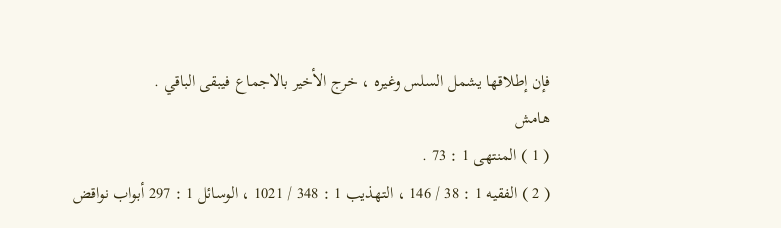فإن إطلاقها يشمل السلس وغيره ، خرج الأخير بالاجماع فيبقى الباقي .
هامش
( 1 ) المنتهى 1 : 73 .
( 2 ) الفقيه 1 : 38 / 146 ، التهذيب 1 : 348 / 1021 ، الوسائل 1 : 297 أبواب نواقض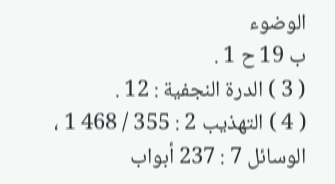الوضوء
ب 19 ح 1 .
( 3 ) الدرة النجفية : 12 .
( 4 ) التهذيب 2 : 355 / 468 1 ، الوسائل 7 : 237 أبواب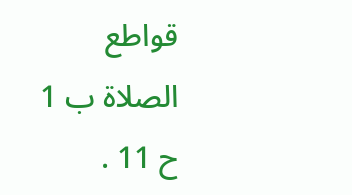قواطع الصلاة ب 1 ح 11 .